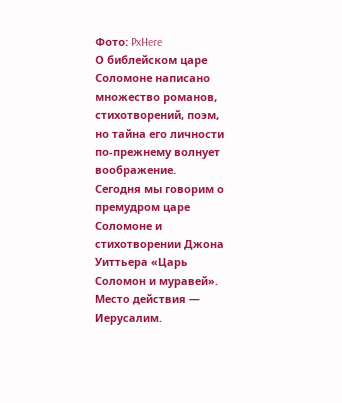Фото: PxHere
О библейском царе Соломоне написано множество романов, стихотворений, поэм, но тайна его личности по-прежнему волнует воображение.
Сегодня мы говорим о премудром царе Соломоне и стихотворении Джона Уиттьера «Царь Соломон и муравей».
Место действия — Иерусалим.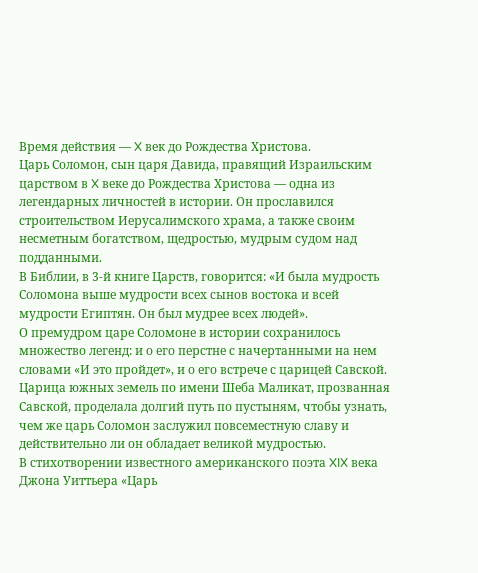Время действия — X век до Рождества Христова.
Царь Соломон, сын царя Давида, правящий Израильским царством в X веке до Рождества Христова — одна из легендарных личностей в истории. Он прославился строительством Иерусалимского храма, а также своим несметным богатством, щедростью, мудрым судом над подданными.
В Библии, в 3-й книге Царств, говорится: «И была мудрость Соломона выше мудрости всех сынов востока и всей мудрости Египтян. Он был мудрее всех людей».
О премудром царе Соломоне в истории сохранилось множество легенд: и о его перстне с начертанными на нем словами «И это пройдет», и о его встрече с царицей Савской.
Царица южных земель по имени Шеба Маликат, прозванная Савской, проделала долгий путь по пустыням, чтобы узнать, чем же царь Соломон заслужил повсеместную славу и действительно ли он обладает великой мудростью.
В стихотворении известного американского поэта XIX века Джона Уиттьера «Царь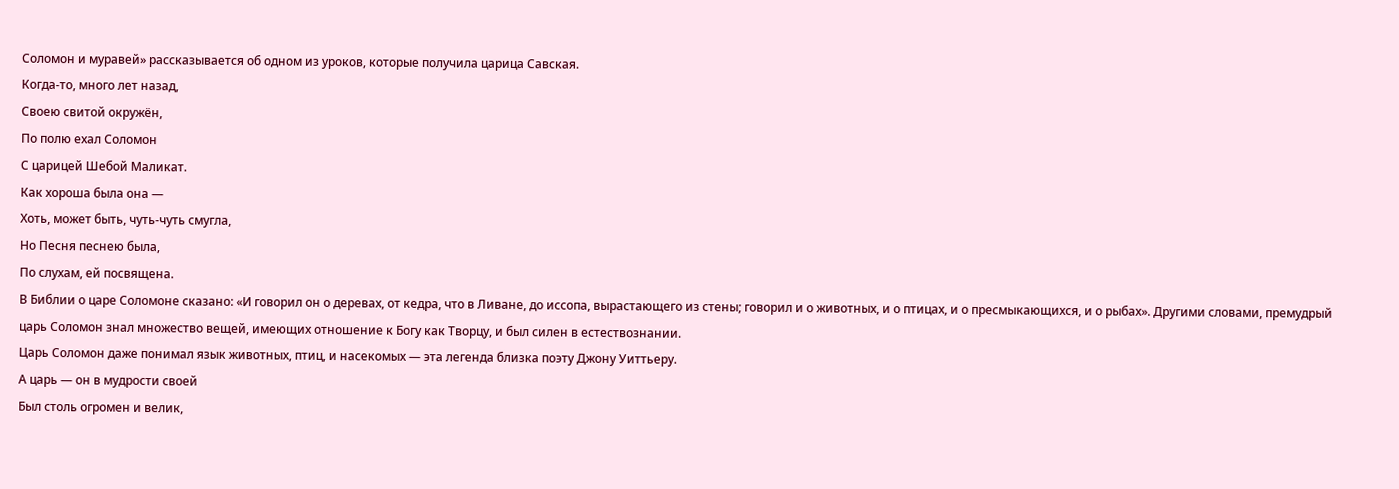Соломон и муравей» рассказывается об одном из уроков, которые получила царица Савская.
Когда-то, много лет назад,
Своею свитой окружён,
По полю ехал Соломон
С царицей Шебой Маликат.
Как хороша была она —
Хоть, может быть, чуть-чуть смугла,
Но Песня песнею была,
По слухам, ей посвящена.
В Библии о царе Соломоне сказано: «И говорил он о деревах, от кедра, что в Ливане, до иссопа, вырастающего из стены; говорил и о животных, и о птицах, и о пресмыкающихся, и о рыбах». Другими словами, премудрый царь Соломон знал множество вещей, имеющих отношение к Богу как Творцу, и был силен в естествознании.
Царь Соломон даже понимал язык животных, птиц, и насекомых — эта легенда близка поэту Джону Уиттьеру.
А царь — он в мудрости своей
Был столь огромен и велик,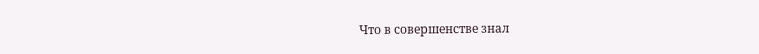Что в совершенстве знал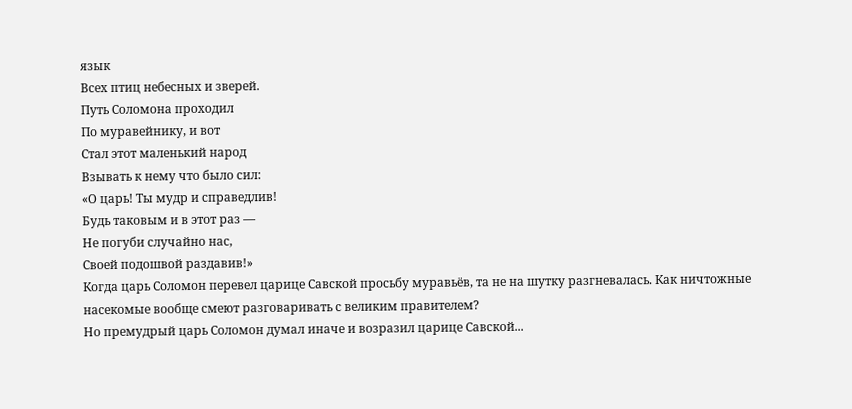язык
Всех птиц небесных и зверей.
Путь Соломона проходил
По муравейнику, и вот
Стал этот маленький народ
Взывать к нему что было сил:
«О царь! Ты мудр и справедлив!
Будь таковым и в этот раз —
Не погуби случайно нас,
Своей подошвой раздавив!»
Когда царь Соломон перевел царице Савской просьбу муравьёв, та не на шутку разгневалась. Как ничтожные насекомые вообще смеют разговаривать с великим правителем?
Но премудрый царь Соломон думал иначе и возразил царице Савской...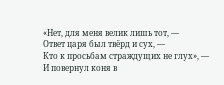«Нет, для меня велик лишь тот, —
Ответ царя был твёрд и сух, —
Кто к просьбам страждущих не глух», —
И повернул коня в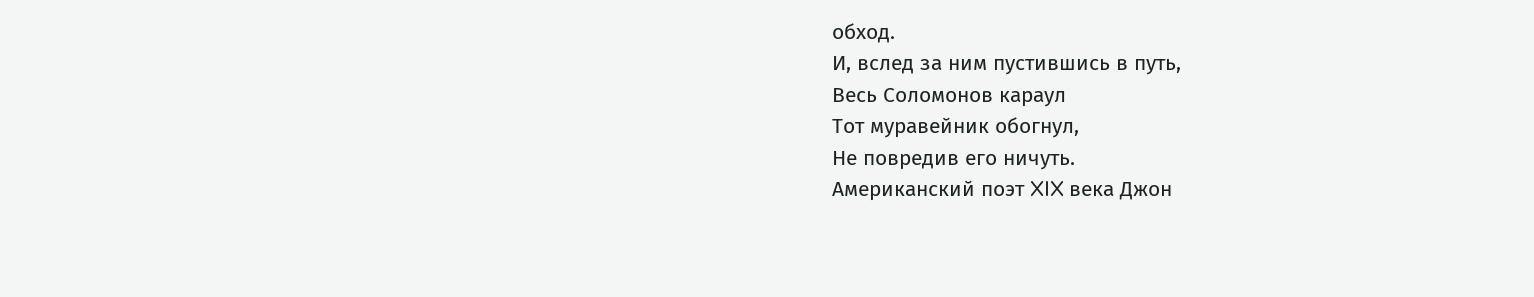обход.
И, вслед за ним пустившись в путь,
Весь Соломонов караул
Тот муравейник обогнул,
Не повредив его ничуть.
Американский поэт XIX века Джон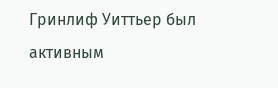Гринлиф Уиттьер был активным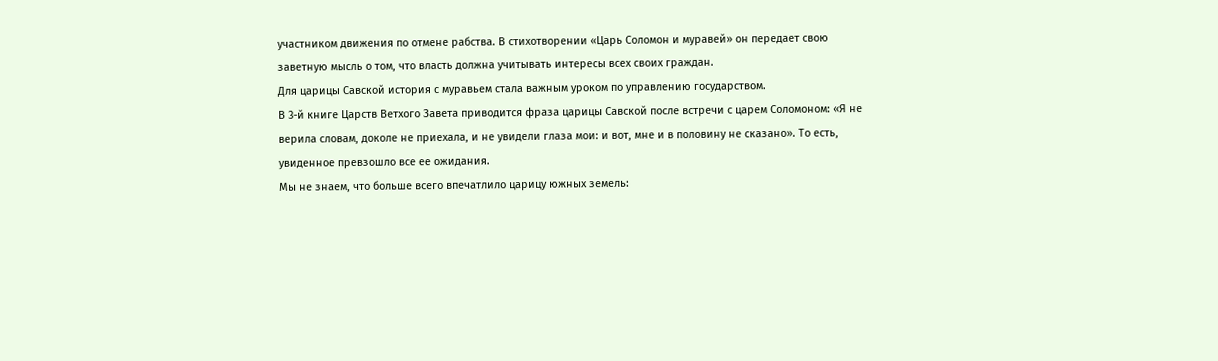участником движения по отмене рабства. В стихотворении «Царь Соломон и муравей» он передает свою заветную мысль о том, что власть должна учитывать интересы всех своих граждан.
Для царицы Савской история с муравьем стала важным уроком по управлению государством.
В 3-й книге Царств Ветхого Завета приводится фраза царицы Савской после встречи с царем Соломоном: «Я не верила словам, доколе не приехала, и не увидели глаза мои: и вот, мне и в половину не сказано». То есть, увиденное превзошло все ее ожидания.
Мы не знаем, что больше всего впечатлило царицу южных земель: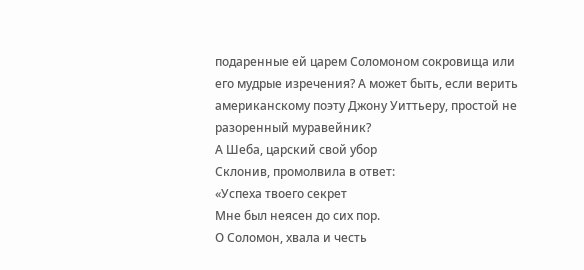подаренные ей царем Соломоном сокровища или его мудрые изречения? А может быть, если верить американскому поэту Джону Уиттьеру, простой не разоренный муравейник?
А Шеба, царский свой убор
Склонив, промолвила в ответ:
«Успеха твоего секрет
Мне был неясен до сих пор.
О Соломон, хвала и честь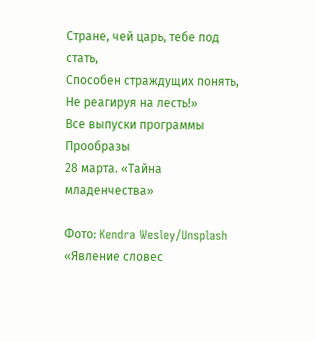Стране, чей царь, тебе под стать,
Способен страждущих понять,
Не реагируя на лесть!»
Все выпуски программы Прообразы
28 марта. «Тайна младенчества»

Фото: Kendra Wesley/Unsplash
«Явление словес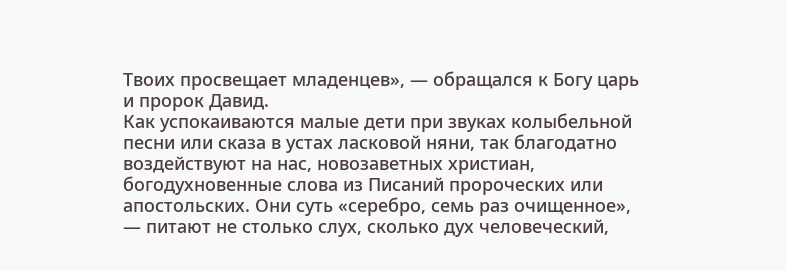Твоих просвещает младенцев», — обращался к Богу царь и пророк Давид.
Как успокаиваются малые дети при звуках колыбельной песни или сказа в устах ласковой няни, так благодатно воздействуют на нас, новозаветных христиан, богодухновенные слова из Писаний пророческих или апостольских. Они суть «серебро, семь раз очищенное», — питают не столько слух, сколько дух человеческий,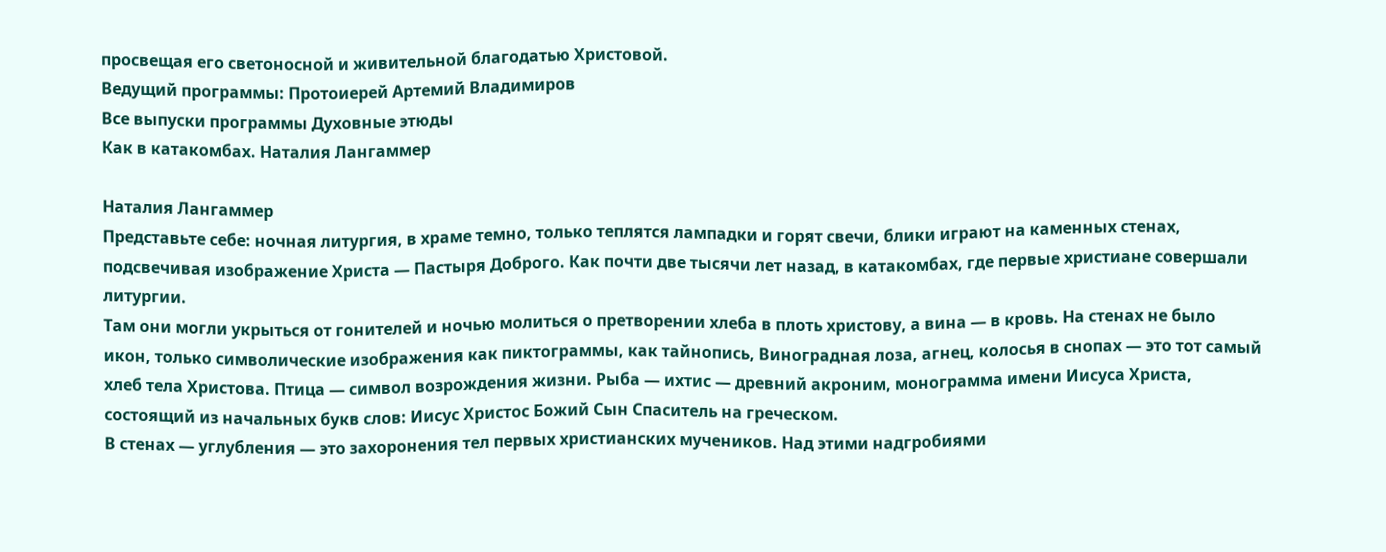просвещая его светоносной и живительной благодатью Христовой.
Ведущий программы: Протоиерей Артемий Владимиров
Все выпуски программы Духовные этюды
Как в катакомбах. Наталия Лангаммер

Наталия Лангаммер
Представьте себе: ночная литургия, в храме темно, только теплятся лампадки и горят свечи, блики играют на каменных стенах, подсвечивая изображение Христа — Пастыря Доброго. Как почти две тысячи лет назад, в катакомбах, где первые христиане совершали литургии.
Там они могли укрыться от гонителей и ночью молиться о претворении хлеба в плоть христову, а вина — в кровь. На стенах не было икон, только символические изображения как пиктограммы, как тайнопись, Виноградная лоза, агнец, колосья в снопах — это тот самый хлеб тела Христова. Птица — символ возрождения жизни. Рыба — ихтис — древний акроним, монограмма имени Иисуса Христа, состоящий из начальных букв слов: Иисус Христос Божий Сын Спаситель на греческом.
В стенах — углубления — это захоронения тел первых христианских мучеников. Над этими надгробиями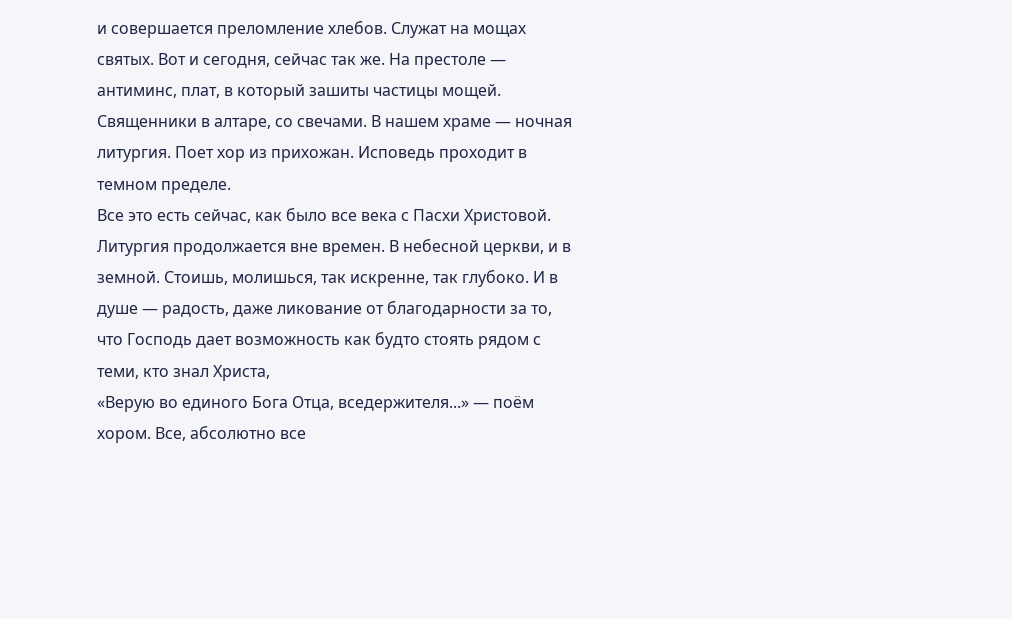и совершается преломление хлебов. Служат на мощах святых. Вот и сегодня, сейчас так же. На престоле — антиминс, плат, в который зашиты частицы мощей. Священники в алтаре, со свечами. В нашем храме — ночная литургия. Поет хор из прихожан. Исповедь проходит в темном пределе.
Все это есть сейчас, как было все века с Пасхи Христовой. Литургия продолжается вне времен. В небесной церкви, и в земной. Стоишь, молишься, так искренне, так глубоко. И в душе — радость, даже ликование от благодарности за то, что Господь дает возможность как будто стоять рядом с теми, кто знал Христа,
«Верую во единого Бога Отца, вседержителя...» — поём хором. Все, абсолютно все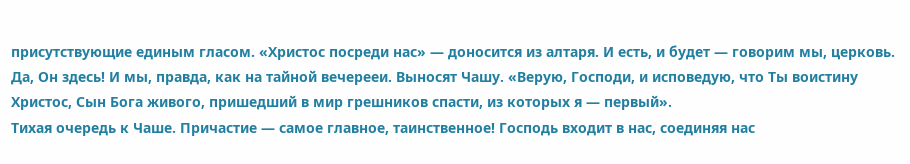присутствующие единым гласом. «Христос посреди нас» — доносится из алтаря. И есть, и будет — говорим мы, церковь.
Да, Он здесь! И мы, правда, как на тайной вечерееи. Выносят Чашу. «Верую, Господи, и исповедую, что Ты воистину Христос, Сын Бога живого, пришедший в мир грешников спасти, из которых я — первый».
Тихая очередь к Чаше. Причастие — самое главное, таинственное! Господь входит в нас, соединяя нас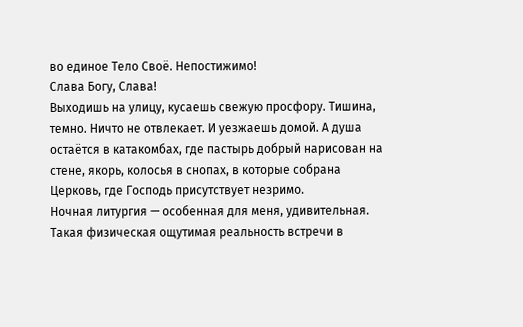во единое Тело Своё. Непостижимо!
Слава Богу, Слава!
Выходишь на улицу, кусаешь свежую просфору. Тишина, темно. Ничто не отвлекает. И уезжаешь домой. А душа остаётся в катакомбах, где пастырь добрый нарисован на стене, якорь, колосья в снопах, в которые собрана Церковь, где Господь присутствует незримо.
Ночная литургия — особенная для меня, удивительная. Такая физическая ощутимая реальность встречи в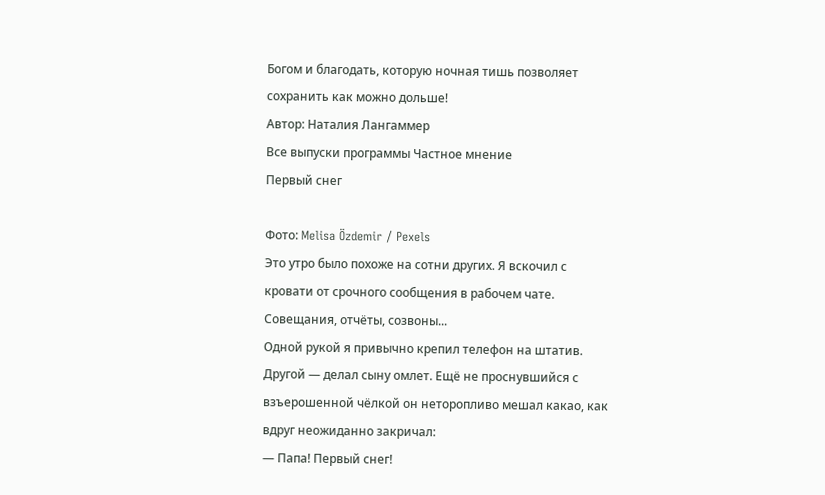Богом и благодать, которую ночная тишь позволяет сохранить как можно дольше!
Автор: Наталия Лангаммер
Все выпуски программы Частное мнение
Первый снег

Фото: Melisa Özdemir / Pexels
Это утро было похоже на сотни других. Я вскочил с кровати от срочного сообщения в рабочем чате. Совещания, отчёты, созвоны...
Одной рукой я привычно крепил телефон на штатив. Другой — делал сыну омлет. Ещё не проснувшийся с взъерошенной чёлкой он неторопливо мешал какао, как вдруг неожиданно закричал:
— Папа! Первый снег!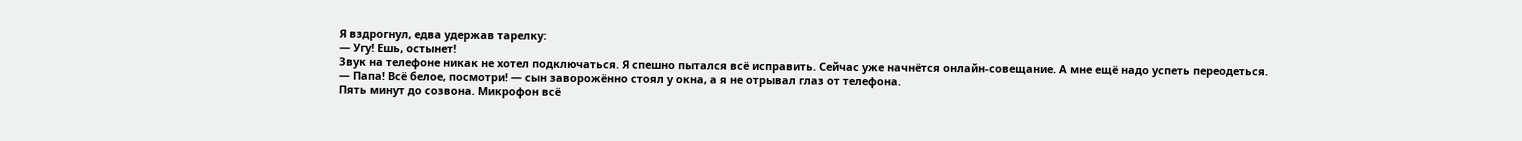Я вздрогнул, едва удержав тарелку:
— Угу! Ешь, остынет!
Звук на телефоне никак не хотел подключаться. Я спешно пытался всё исправить. Сейчас уже начнётся онлайн-совещание. А мне ещё надо успеть переодеться.
— Папа! Всё белое, посмотри! — сын заворожённо стоял у окна, а я не отрывал глаз от телефона.
Пять минут до созвона. Микрофон всё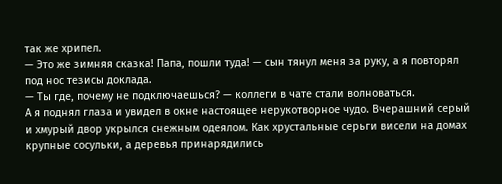так же хрипел.
— Это же зимняя сказка! Папа, пошли туда! — сын тянул меня за руку, а я повторял под нос тезисы доклада.
— Ты где, почему не подключаешься? — коллеги в чате стали волноваться.
А я поднял глаза и увидел в окне настоящее нерукотворное чудо. Вчерашний серый и хмурый двор укрылся снежным одеялом. Как хрустальные серьги висели на домах крупные сосульки, а деревья принарядились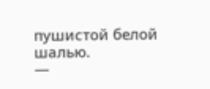пушистой белой шалью.
—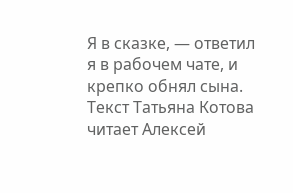Я в сказке, — ответил я в рабочем чате, и крепко обнял сына.
Текст Татьяна Котова читает Алексей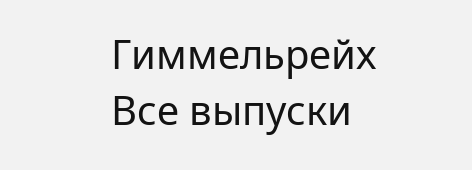Гиммельрейх
Все выпуски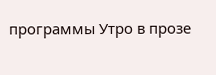программы Утро в прозе